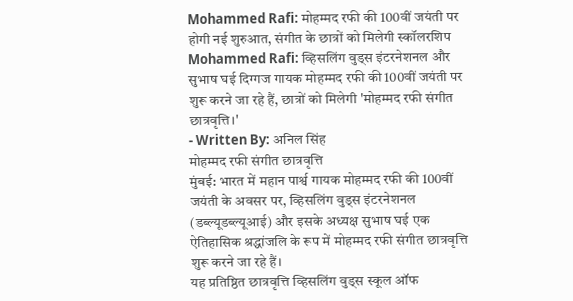Mohammed Rafi: मोहम्मद रफी की 100वीं जयंती पर होगी नई शुरुआत, संगीत के छात्रों को मिलेगी स्कॉलरशिप
Mohammed Rafi: व्हिसलिंग वुड्स इंटरनेशनल और सुभाष घई दिग्गज गायक मोहम्मद रफी की 100वीं जयंती पर शुरू करने जा रहे हैं, छात्रों को मिलेगी 'मोहम्मद रफी संगीत छात्रवृत्ति।'
- Written By: अनिल सिंह
मोहम्मद रफी संगीत छात्रवृत्ति
मुंबई: भारत में महान पार्श्व गायक मोहम्मद रफी की 100वीं जयंती के अवसर पर, व्हिसलिंग वुड्स इंटरनेशनल (डब्ल्यूडब्ल्यूआई) और इसके अध्यक्ष सुभाष घई एक ऐतिहासिक श्रद्धांजलि के रूप में मोहम्मद रफी संगीत छात्रवृत्ति शुरू करने जा रहे हैं।
यह प्रतिष्ठित छात्रवृत्ति व्हिसलिंग वुड्स स्कूल ऑफ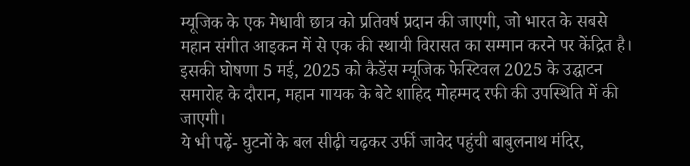म्यूजिक के एक मेधावी छात्र को प्रतिवर्ष प्रदान की जाएगी, जो भारत के सबसे महान संगीत आइकन में से एक की स्थायी विरासत का सम्मान करने पर केंद्रित है। इसकी घोषणा 5 मई, 2025 को कैडेंस म्यूजिक फेस्टिवल 2025 के उद्घाटन समारोह के दौरान, महान गायक के बेटे शाहिद मोहम्मद रफी की उपस्थिति में की जाएगी।
ये भी पढ़ें- घुटनों के बल सीढ़ी चढ़कर उर्फी जावेद पहुंची बाबुलनाथ मंदिर,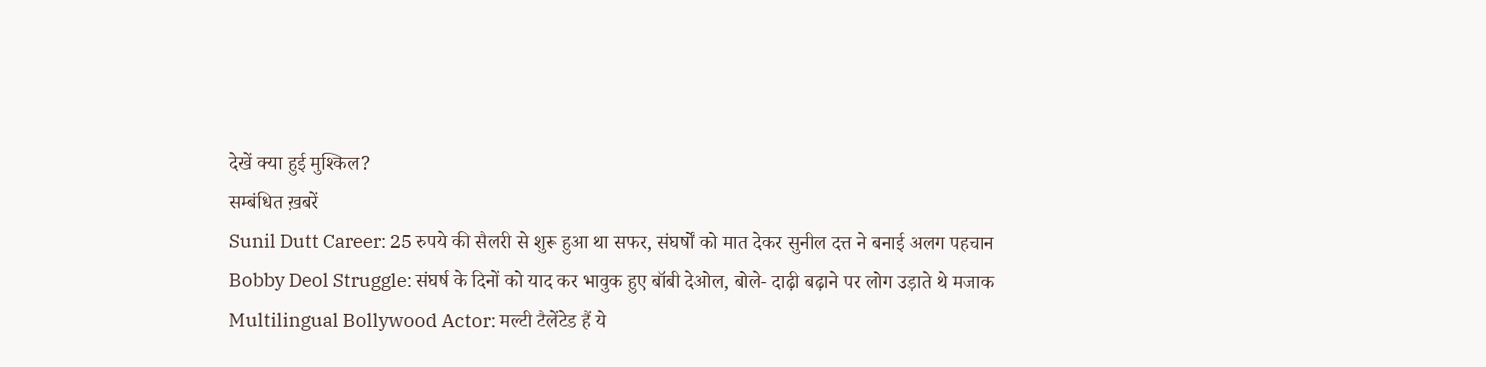देखें क्या हुई मुश्किल?
सम्बंधित ख़बरें
Sunil Dutt Career: 25 रुपये की सैलरी से शुरू हुआ था सफर, संघर्षों को मात देकर सुनील दत्त ने बनाई अलग पहचान
Bobby Deol Struggle: संघर्ष के दिनों को याद कर भावुक हुए बॉबी देओल, बोले- दाढ़ी बढ़ाने पर लोग उड़ाते थे मजाक
Multilingual Bollywood Actor: मल्टी टैलेंटेड हैं ये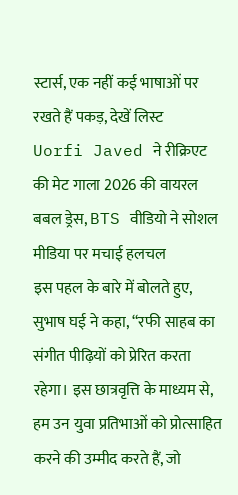स्टार्स, एक नहीं कई भाषाओं पर रखते हैं पकड़, देखें लिस्ट
Uorfi Javed ने रीक्रिएट की मेट गाला 2026 की वायरल बबल ड्रेस, BTS वीडियो ने सोशल मीडिया पर मचाई हलचल
इस पहल के बारे में बोलते हुए, सुभाष घई ने कहा, “रफी साहब का संगीत पीढ़ियों को प्रेरित करता रहेगा। इस छात्रवृत्ति के माध्यम से, हम उन युवा प्रतिभाओं को प्रोत्साहित करने की उम्मीद करते हैं, जो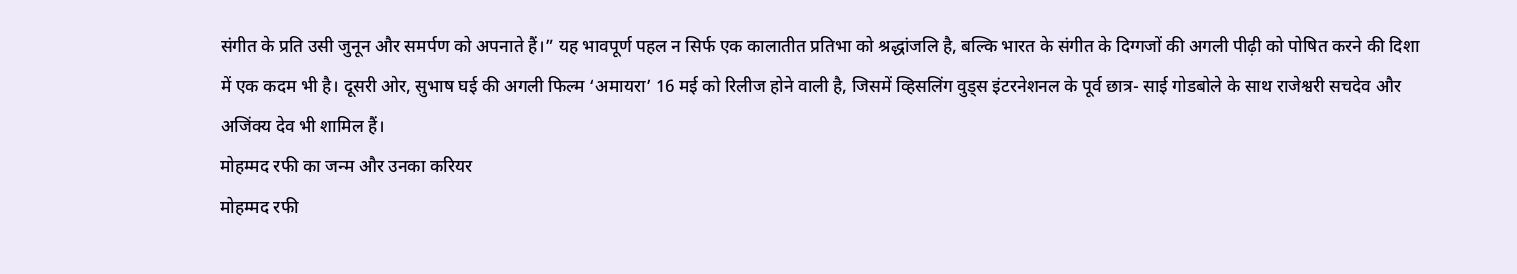संगीत के प्रति उसी जुनून और समर्पण को अपनाते हैं।” यह भावपूर्ण पहल न सिर्फ एक कालातीत प्रतिभा को श्रद्धांजलि है, बल्कि भारत के संगीत के दिग्गजों की अगली पीढ़ी को पोषित करने की दिशा में एक कदम भी है। दूसरी ओर, सुभाष घई की अगली फिल्म ‘अमायरा’ 16 मई को रिलीज होने वाली है, जिसमें व्हिसलिंग वुड्स इंटरनेशनल के पूर्व छात्र- साई गोडबोले के साथ राजेश्वरी सचदेव और अजिंक्य देव भी शामिल हैं।
मोहम्मद रफी का जन्म और उनका करियर
मोहम्मद रफी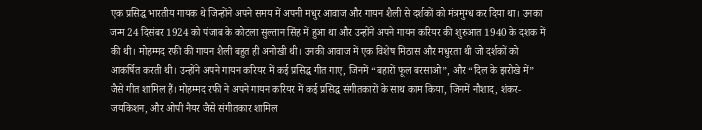एक प्रसिद्ध भारतीय गायक थे जिन्होंने अपने समय में अपनी मधुर आवाज और गायन शैली से दर्शकों को मंत्रमुग्ध कर दिया था। उनका जन्म 24 दिसंबर 1924 को पंजाब के कोटला सुल्तान सिंह में हुआ था और उन्होंने अपने गायन करियर की शुरुआत 1940 के दशक में की थी। मोहम्मद रफी की गायन शैली बहुत ही अनोखी थी। उनकी आवाज में एक विशेष मिठास और मधुरता थी जो दर्शकों को आकर्षित करती थी। उन्होंने अपने गायन करियर में कई प्रसिद्ध गीत गाए, जिनमें “बहारों फूल बरसाओ”, और “दिल के झरोखे में” जैसे गीत शामिल हैं। मोहम्मद रफी ने अपने गायन करियर में कई प्रसिद्ध संगीतकारों के साथ काम किया, जिनमें नौशाद, शंकर-जयकिशन, और ओपी नैयर जैसे संगीतकार शामिल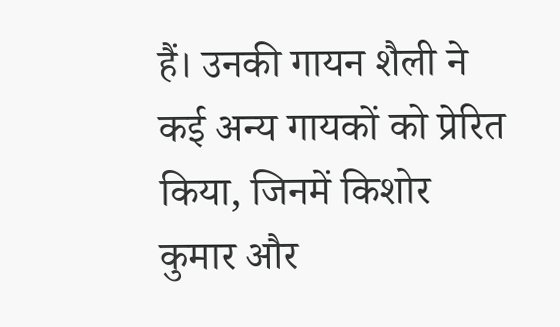हैं। उनकी गायन शैली ने कई अन्य गायकों को प्रेरित किया, जिनमें किशोर कुमार और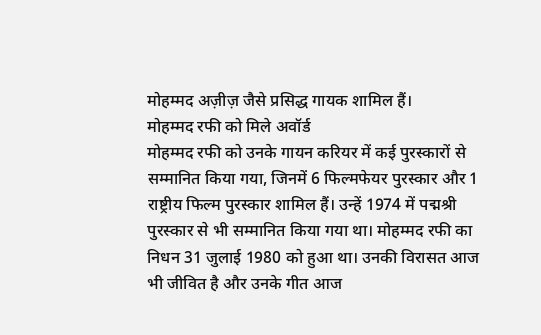मोहम्मद अज़ीज़ जैसे प्रसिद्ध गायक शामिल हैं।
मोहम्मद रफी को मिले अवॉर्ड
मोहम्मद रफी को उनके गायन करियर में कई पुरस्कारों से सम्मानित किया गया, जिनमें 6 फिल्मफेयर पुरस्कार और 1 राष्ट्रीय फिल्म पुरस्कार शामिल हैं। उन्हें 1974 में पद्मश्री पुरस्कार से भी सम्मानित किया गया था। मोहम्मद रफी का निधन 31 जुलाई 1980 को हुआ था। उनकी विरासत आज भी जीवित है और उनके गीत आज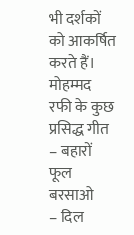भी दर्शकों को आकर्षित करते हैं।
मोहम्मद रफी के कुछ प्रसिद्ध गीत
– बहारों फूल बरसाओ
– दिल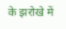के झरोखे में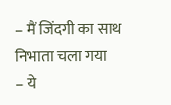– मैं जिंदगी का साथ निभाता चला गया
– ये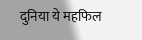दुनिया ये महफिल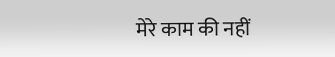मेरे काम की नहीं